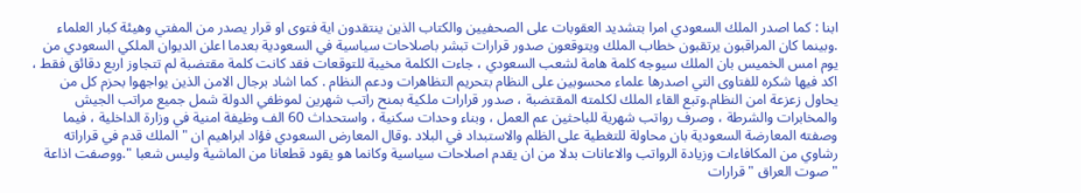ابنا : كما اصدر الملك السعودي امرا بتشديد العقوبات على الصحفيين والكتاب الذين ينتقدون اية فتوى او قرار يصدر من المفتي وهيئة كبار العلماء .وبينما كان المراقبون يرتقبون خطاب الملك ويتوقعون صدور قرارات تبشر باصلاحات سياسية في السعودية بعدما اعلن الديوان الملكي السعودي من يوم امس الخميس بان الملك سيوجه كلمة هامة لشعب السعودي ، جاءت الكلمة مخيبة للتوقعات فقد كانت كلمة مقتضبة لم تتجاوز اربع دقائق فقط ، اكد فيها شكره للفتاوى التي اصدرها علماء محسوبين على النظام بتحريم التظاهرات ودعم النظام . كما اشاد برجال الامن الذين يواجهوا بحزم كل من يحاول زعزعة امن النظام.وتبع القاء الملك لكلمته المقتضبة ، صدور قرارات ملكية بمنح راتب شهرين لموظفي الدولة شمل جميع مراتب الجيش والمخابرات والشرطة ، وصرف رواتب شهرية للباحثين عم العمل ، وبناء وحدات سكنية ، واستحداث 60 الف وظيفة امنية في وزارة الداخلية ، فيما وصفته المعارضة السعودية بان محاولة للتغطية على الظلم والاستبداد في البلاد .وقال المعارض السعودي فؤاد ابراهيم ان " الملك قدم في قراراته رشاوي من المكافاءات وزيادة الرواتب والاعانات بدلا من ان يقدم اصلاحات سياسية وكانما هو يقود قطعانا من الماشية وليس شعبا ".ووصفت اذاعة "صوت العراق " قرارات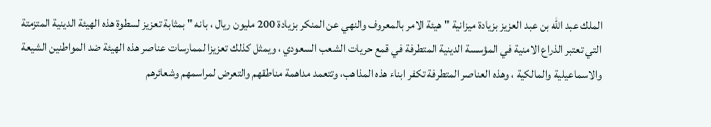الملك عبد الله بن عبد العزيز بزيادة ميزانية " هيئة الامر بالمعروف والنهي عن المنكر بزيادة 200 مليون ريال ، بانه " بمثابة تعزيز لسطوة هذه الهيئة الدينية المتزمتة التي تعتبر الذراع الامنية في المؤسسة الدينية المتطرفة في قمع حريات الشعب السعودي ، ويمثل كذلك تعزيزا لممارسات عناصر هذه الهيئة ضد المواطنين الشيعة والاسماعيلية والمالكية ، وهذه العناصر المتطرفة تكفر ابناء هذه المذاهب، وتتعمد مداهمة مناطقهم والتعرض لمراسمهم وشعائرهم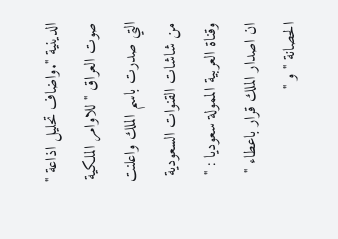الدينية ".واضاف تحليل اذاعة " صوت العراق " للاوامر الملكية التي صدرت باسم الملك واعلنت من شاشات القنوات السعودية وقناة العربية الممولة سعوديا : " ان اصدار الملك قرار باعطاء " الحصانة " و "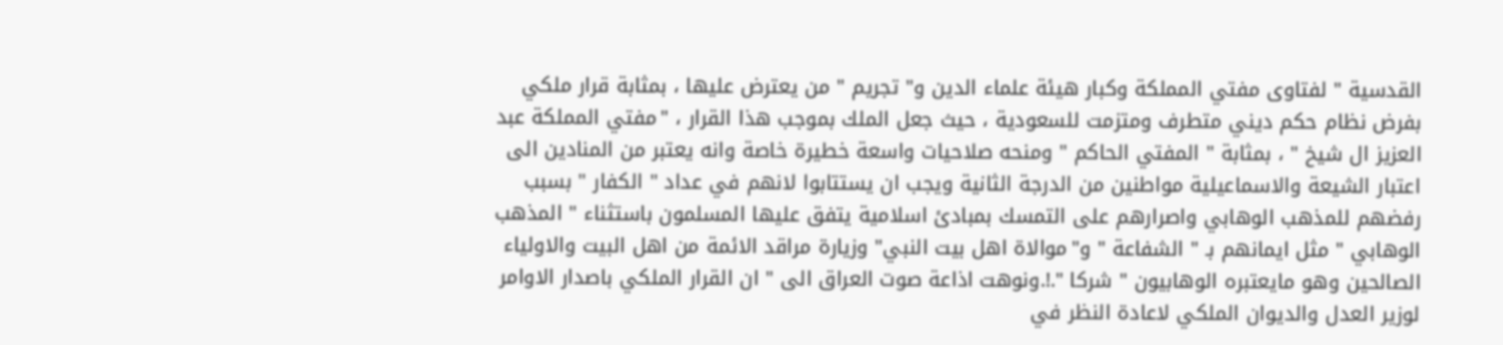القدسية " لفتاوى مفتي المملكة وكبار هيئة علماء الدين و" تجريم " من يعترض عليها ، بمثابة قرار ملكي بفرض نظام حكم ديني متطرف ومتزمت للسعودية ، حيث جعل الملك بموجب هذا القرار ، "مفتي المملكة عبد العزيز ال شيخ " ، بمثابة " المفتي الحاكم " ومنحه صلاحيات واسعة خطيرة خاصة وانه يعتبر من المنادين الى اعتبار الشيعة والاسماعيلية مواطنين من الدرجة الثانية ويجب ان يستتابوا لانهم في عداد " الكفار " بسبب رفضهم للمذهب الوهابي واصرارهم على التمسك بمبادئ اسلامية يتفق عليها المسلمون باستثناء " المذهب الوهابي " مثل ايمانهم بـ " الشفاعة " و"موالاة اهل بيت النبي" وزيارة مراقد الائمة من اهل البيت والاولياء الصالحين وهو مايعتبره الوهابيون " شركا ".!.ونوهت اذاعة صوت العراق الى " ان القرار الملكي باصدار الاوامر لوزير العدل والديوان الملكي لاعادة النظر في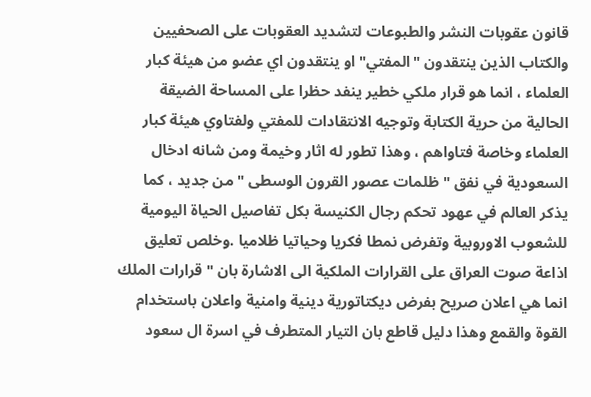قانون عقوبات النشر والطبوعات لتشديد العقوبات على الصحفيين والكتاب الذين ينتقدون "المفتي" او ينتقدون اي عضو من هيئة كبار العلماء ، انما هو قرار ملكي خطير ينفد حظرا على المساحة الضيقة الحالية من حرية الكتابة وتوجيه الانتقادات للمفتي ولفتاوي هيئة كبار العلماء وخاصة فتاواهم ، وهذا تطور له اثار وخيمة ومن شانه ادخال السعودية في نفق " ظلمات عصور القرون الوسطى " من جديد ، كما يذكر العالم في عهود تحكم رجال الكنيسة بكل تفاصيل الحياة اليومية للشعوب الاوروبية وتفرض نمطا فكريا وحياتيا ظلاميا .وخلص تعليق اذاعة صوت العراق على القرارات الملكية الى الاشارة بان " قرارات الملك انما هي اعلان صريح بفرض ديكتاتورية دينية وامنية واعلان باستخدام القوة والقمع وهذا دليل قاطع بان التيار المتطرف في اسرة ال سعود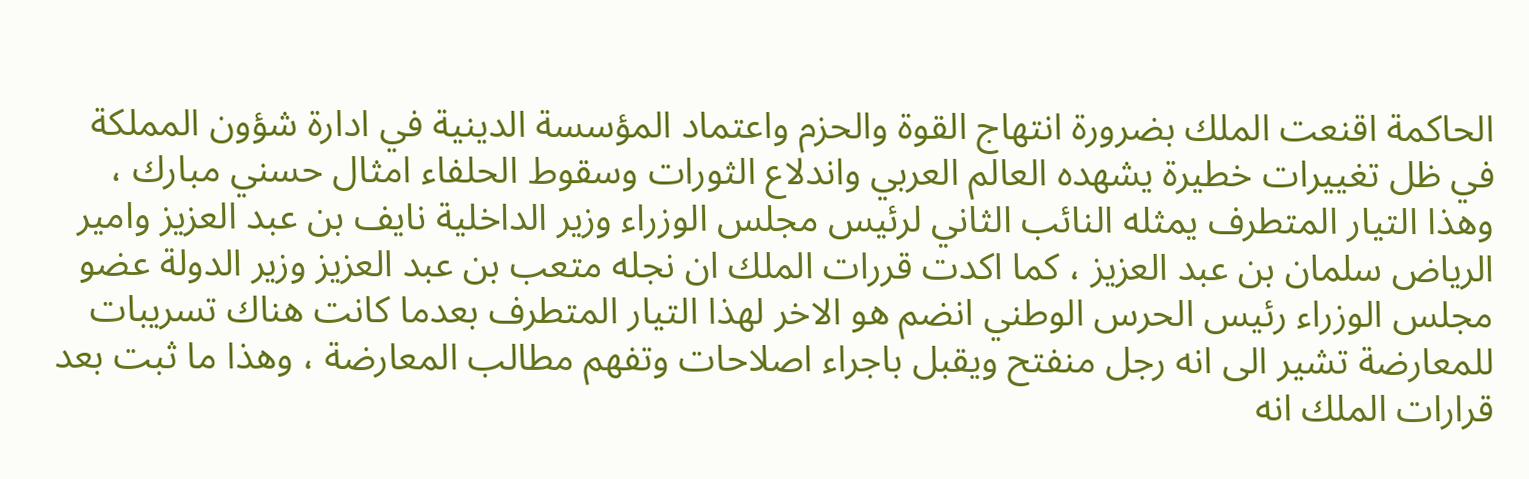الحاكمة اقنعت الملك بضرورة انتهاج القوة والحزم واعتماد المؤسسة الدينية في ادارة شؤون المملكة في ظل تغييرات خطيرة يشهده العالم العربي واندلاع الثورات وسقوط الحلفاء امثال حسني مبارك ، وهذا التيار المتطرف يمثله النائب الثاني لرئيس مجلس الوزراء وزير الداخلية نايف بن عبد العزيز وامير الرياض سلمان بن عبد العزيز ، كما اكدت قررات الملك ان نجله متعب بن عبد العزيز وزير الدولة عضو مجلس الوزراء رئيس الحرس الوطني انضم هو الاخر لهذا التيار المتطرف بعدما كانت هناك تسريبات للمعارضة تشير الى انه رجل منفتح ويقبل باجراء اصلاحات وتفهم مطالب المعارضة ، وهذا ما ثبت بعد قرارات الملك انه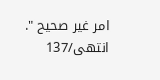امر غير صحيح ".
انتهی/137